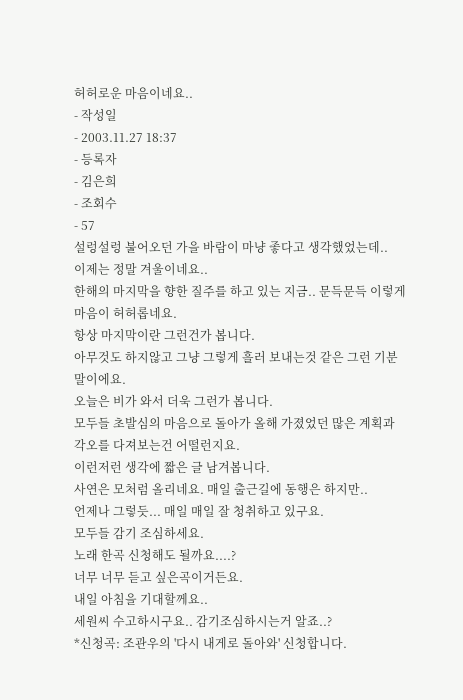허허로운 마음이네요..
- 작성일
- 2003.11.27 18:37
- 등록자
- 김은희
- 조회수
- 57
설렁설렁 불어오던 가을 바람이 마냥 좋다고 생각했었는데..
이제는 정말 겨울이네요..
한해의 마지막을 향한 질주를 하고 있는 지금.. 문득문득 이렇게
마음이 허허롭네요.
항상 마지막이란 그런건가 봅니다.
아무것도 하지않고 그냥 그렇게 흘러 보내는것 같은 그런 기분
말이에요.
오늘은 비가 와서 더욱 그런가 봅니다.
모두들 초발심의 마음으로 돌아가 올해 가졌었던 많은 계획과
각오를 다져보는건 어떨런지요.
이런저런 생각에 짧은 글 남겨봅니다.
사연은 모처럼 올리네요. 매일 출근길에 동행은 하지만..
언제나 그렇듯... 매일 매일 잘 청취하고 있구요.
모두들 감기 조심하세요.
노래 한곡 신청해도 될까요....?
너무 너무 듣고 싶은곡이거든요.
내일 아침을 기대할께요..
세원씨 수고하시구요.. 감기조심하시는거 알죠..?
*신청곡: 조관우의 '다시 내게로 돌아와' 신청합니다.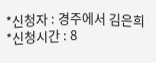*신청자 : 경주에서 김은희
*신청시간 : 8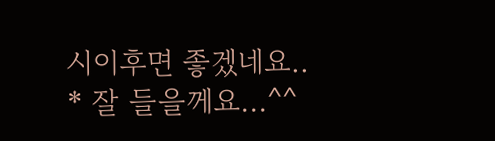시이후면 좋겠네요..
* 잘 들을께요...^^